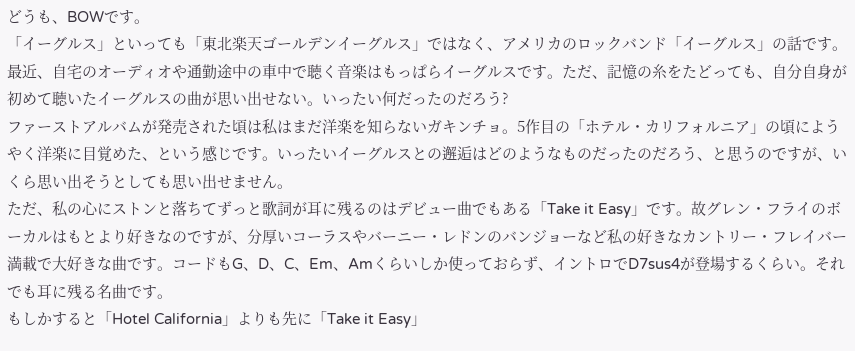どうも、BOWです。
「イーグルス」といっても「東北楽天ゴールデンイーグルス」ではなく、アメリカのロックバンド「イーグルス」の話です。
最近、自宅のオーディオや通勤途中の車中で聴く音楽はもっぱらイーグルスです。ただ、記憶の糸をたどっても、自分自身が初めて聴いたイーグルスの曲が思い出せない。いったい何だったのだろう?
ファーストアルバムが発売された頃は私はまだ洋楽を知らないガキンチョ。5作目の「ホテル・カリフォルニア」の頃にようやく洋楽に目覚めた、という感じです。いったいイーグルスとの邂逅はどのようなものだったのだろう、と思うのですが、いくら思い出そうとしても思い出せません。
ただ、私の心にストンと落ちてずっと歌詞が耳に残るのはデビュー曲でもある「Take it Easy」です。故グレン・フライのボーカルはもとより好きなのですが、分厚いコーラスやバーニー・レドンのバンジョーなど私の好きなカントリー・フレイバー満載で大好きな曲です。コードもG、D、C、Em、Amくらいしか使っておらず、イントロでD7sus4が登場するくらい。それでも耳に残る名曲です。
もしかすると「Hotel California」よりも先に「Take it Easy」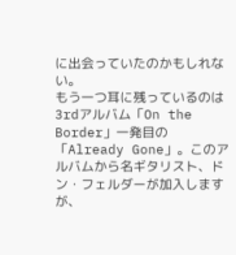に出会っていたのかもしれない。
もう一つ耳に残っているのは3rdアルバム「On the Border」一発目の「Already Gone」。このアルバムから名ギタリスト、ドン・フェルダーが加入しますが、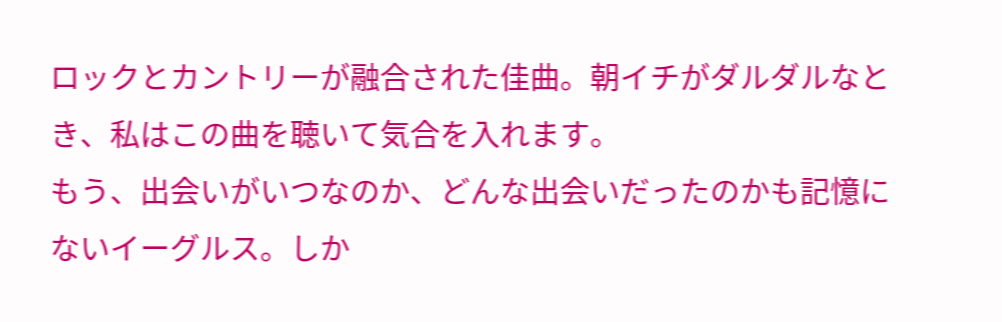ロックとカントリーが融合された佳曲。朝イチがダルダルなとき、私はこの曲を聴いて気合を入れます。
もう、出会いがいつなのか、どんな出会いだったのかも記憶にないイーグルス。しか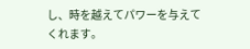し、時を越えてパワーを与えてくれます。